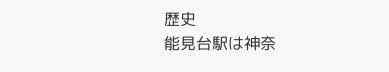歴史
能見台駅は神奈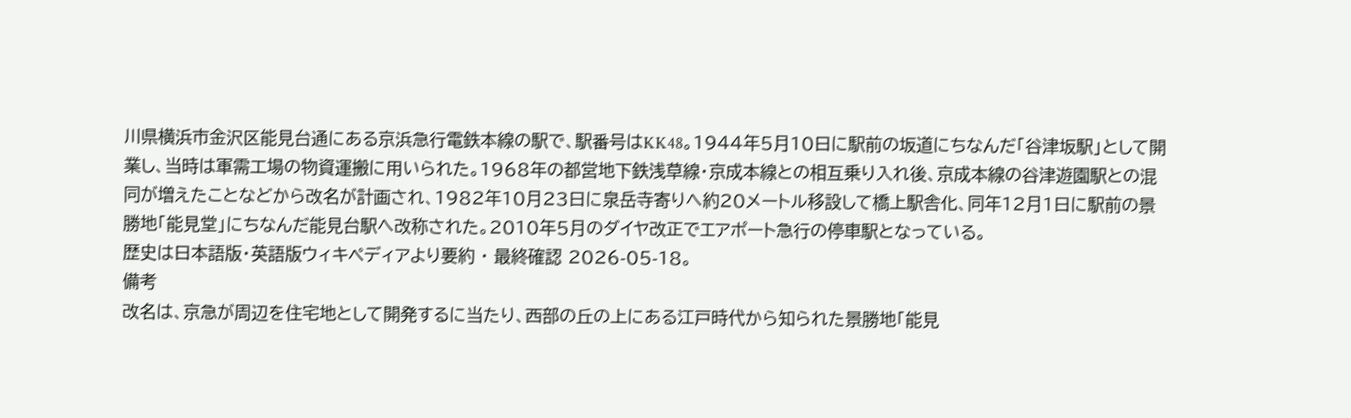川県横浜市金沢区能見台通にある京浜急行電鉄本線の駅で、駅番号はKK48。1944年5月10日に駅前の坂道にちなんだ「谷津坂駅」として開業し、当時は軍需工場の物資運搬に用いられた。1968年の都営地下鉄浅草線・京成本線との相互乗り入れ後、京成本線の谷津遊園駅との混同が増えたことなどから改名が計画され、1982年10月23日に泉岳寺寄りへ約20メートル移設して橋上駅舎化、同年12月1日に駅前の景勝地「能見堂」にちなんだ能見台駅へ改称された。2010年5月のダイヤ改正でエアポート急行の停車駅となっている。
歴史は日本語版・英語版ウィキペディアより要約 · 最終確認 2026-05-18。
備考
改名は、京急が周辺を住宅地として開発するに当たり、西部の丘の上にある江戸時代から知られた景勝地「能見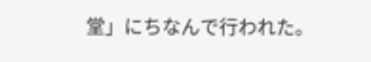堂」にちなんで行われた。